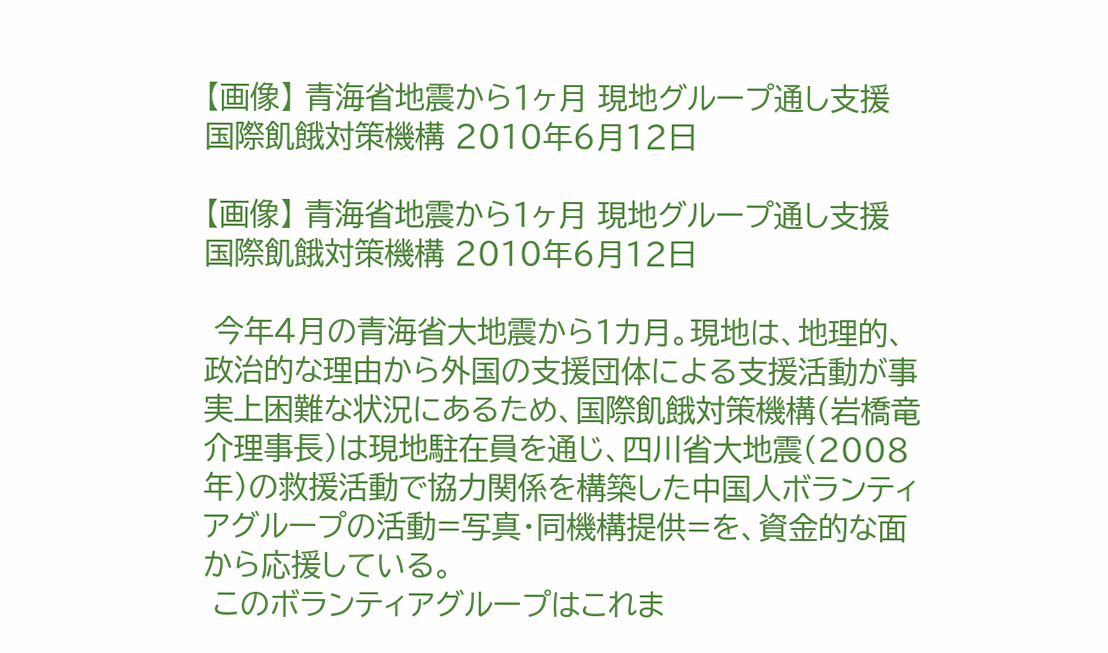【画像】 青海省地震から1ヶ月 現地グループ通し支援 国際飢餓対策機構 2010年6月12日

【画像】 青海省地震から1ヶ月 現地グループ通し支援 国際飢餓対策機構 2010年6月12日

 今年4月の青海省大地震から1カ月。現地は、地理的、政治的な理由から外国の支援団体による支援活動が事実上困難な状況にあるため、国際飢餓対策機構(岩橋竜介理事長)は現地駐在員を通じ、四川省大地震(2008年)の救援活動で協力関係を構築した中国人ボランティアグループの活動=写真・同機構提供=を、資金的な面から応援している。
 このボランティアグループはこれま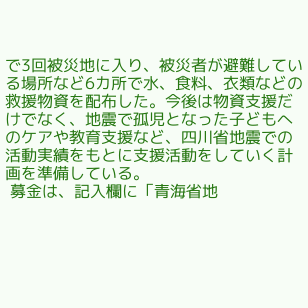で3回被災地に入り、被災者が避難している場所など6カ所で水、食料、衣類などの救援物資を配布した。今後は物資支援だけでなく、地震で孤児となった子どもへのケアや教育支援など、四川省地震での活動実績をもとに支援活動をしていく計画を準備している。
 募金は、記入欄に「青海省地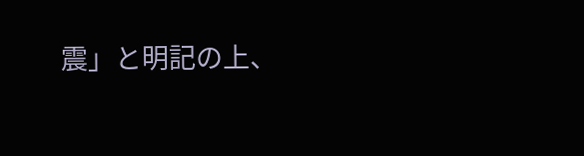震」と明記の上、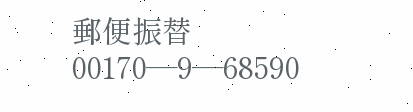郵便振替00170―9―68590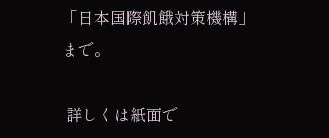「日本国際飢餓対策機構」まで。

 詳しくは紙面で